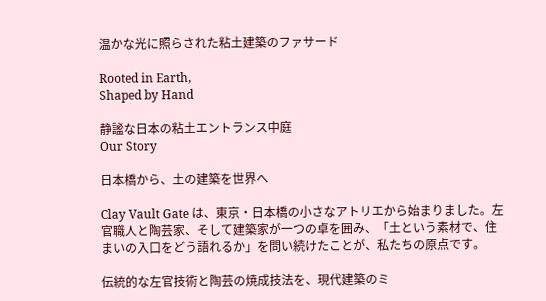温かな光に照らされた粘土建築のファサード

Rooted in Earth,
Shaped by Hand

静謐な日本の粘土エントランス中庭
Our Story

日本橋から、土の建築を世界へ

Clay Vault Gate は、東京・日本橋の小さなアトリエから始まりました。左官職人と陶芸家、そして建築家が一つの卓を囲み、「土という素材で、住まいの入口をどう語れるか」を問い続けたことが、私たちの原点です。

伝統的な左官技術と陶芸の焼成技法を、現代建築のミ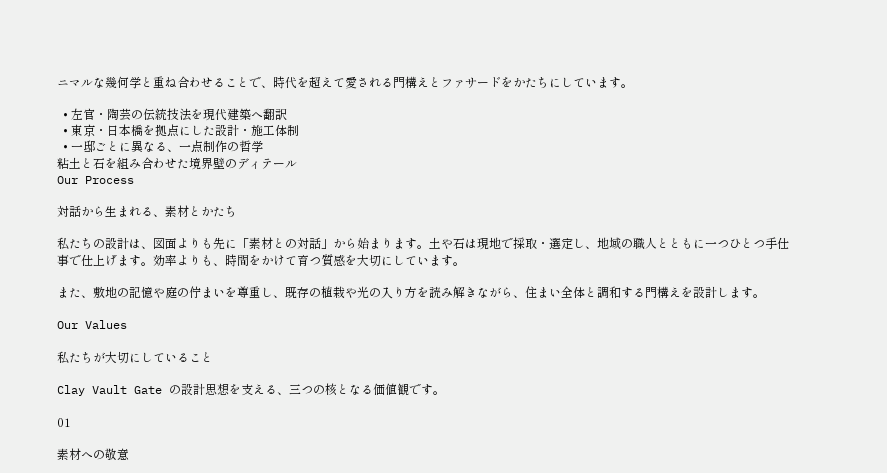ニマルな幾何学と重ね合わせることで、時代を超えて愛される門構えとファサードをかたちにしています。

  • 左官・陶芸の伝統技法を現代建築へ翻訳
  • 東京・日本橋を拠点にした設計・施工体制
  • 一邸ごとに異なる、一点制作の哲学
粘土と石を組み合わせた境界壁のディテール
Our Process

対話から生まれる、素材とかたち

私たちの設計は、図面よりも先に「素材との対話」から始まります。土や石は現地で採取・選定し、地域の職人とともに一つひとつ手仕事で仕上げます。効率よりも、時間をかけて育つ質感を大切にしています。

また、敷地の記憶や庭の佇まいを尊重し、既存の植栽や光の入り方を読み解きながら、住まい全体と調和する門構えを設計します。

Our Values

私たちが大切にしていること

Clay Vault Gate の設計思想を支える、三つの核となる価値観です。

01

素材への敬意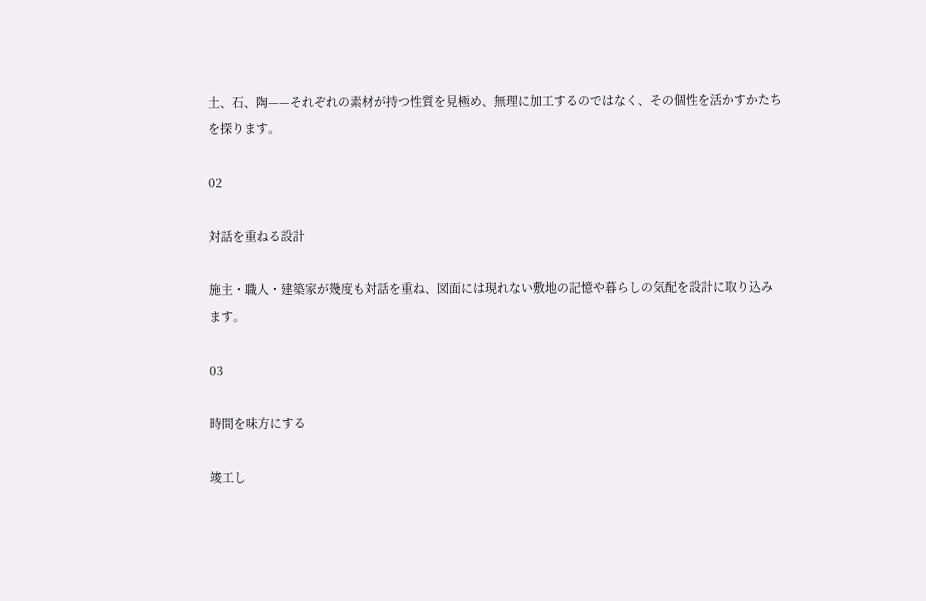土、石、陶——それぞれの素材が持つ性質を見極め、無理に加工するのではなく、その個性を活かすかたちを探ります。

02

対話を重ねる設計

施主・職人・建築家が幾度も対話を重ね、図面には現れない敷地の記憶や暮らしの気配を設計に取り込みます。

03

時間を味方にする

竣工し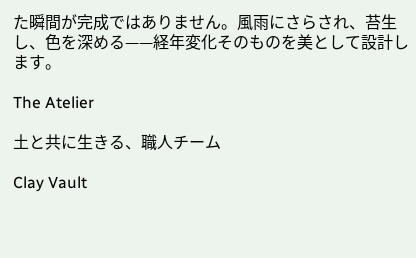た瞬間が完成ではありません。風雨にさらされ、苔生し、色を深める——経年変化そのものを美として設計します。

The Atelier

土と共に生きる、職人チーム

Clay Vault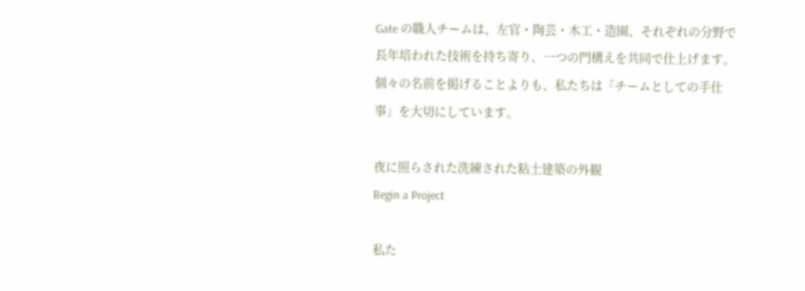Gate の職人チームは、左官・陶芸・木工・造園、それぞれの分野で長年培われた技術を持ち寄り、一つの門構えを共同で仕上げます。個々の名前を掲げることよりも、私たちは「チームとしての手仕事」を大切にしています。

夜に照らされた洗練された粘土建築の外観
Begin a Project

私た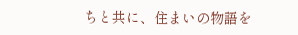ちと共に、住まいの物語を